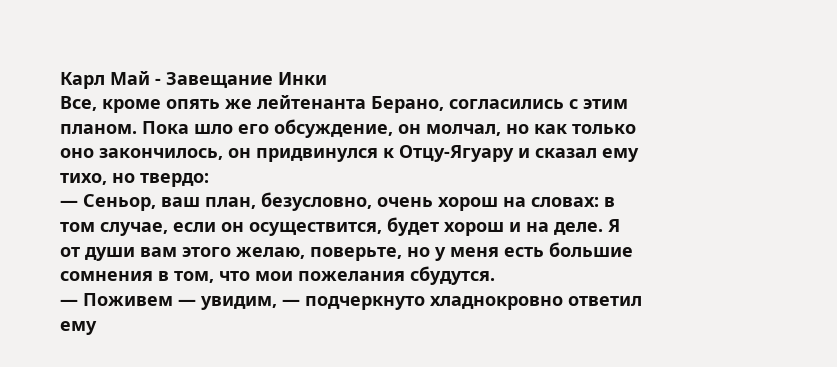Карл Май - Завещание Инки
Все, кроме опять же лейтенанта Берано, согласились с этим планом. Пока шло его обсуждение, он молчал, но как только оно закончилось, он придвинулся к Отцу-Ягуару и сказал ему тихо, но твердо:
— Сеньор, ваш план, безусловно, очень хорош на словах: в том случае, если он осуществится, будет хорош и на деле. Я от души вам этого желаю, поверьте, но у меня есть большие сомнения в том, что мои пожелания сбудутся.
— Поживем — увидим, — подчеркнуто хладнокровно ответил ему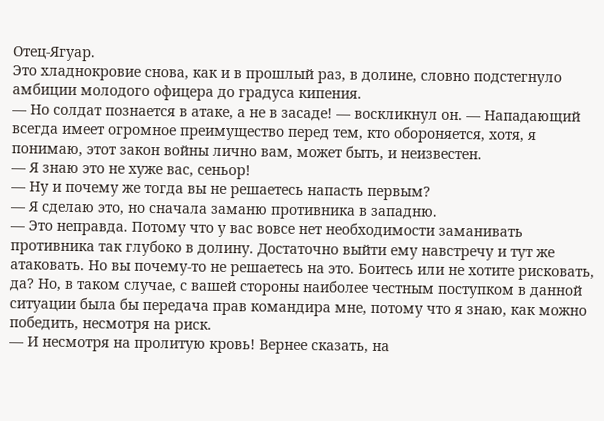Отец-Ягуар.
Это хладнокровие снова, как и в прошлый раз, в долине, словно подстегнуло амбиции молодого офицера до градуса кипения.
— Но солдат познается в атаке, а не в засаде! — воскликнул он. — Нападающий всегда имеет огромное преимущество перед тем, кто обороняется, хотя, я понимаю, этот закон войны лично вам, может быть, и неизвестен.
— Я знаю это не хуже вас, сеньор!
— Ну и почему же тогда вы не решаетесь напасть первым?
— Я сделаю это, но сначала заманю противника в западню.
— Это неправда. Потому что у вас вовсе нет необходимости заманивать противника так глубоко в долину. Достаточно выйти ему навстречу и тут же атаковать. Но вы почему-то не решаетесь на это. Боитесь или не хотите рисковать, да? Но, в таком случае, с вашей стороны наиболее честным поступком в данной ситуации была бы передача прав командира мне, потому что я знаю, как можно победить, несмотря на риск.
— И несмотря на пролитую кровь! Вернее сказать, на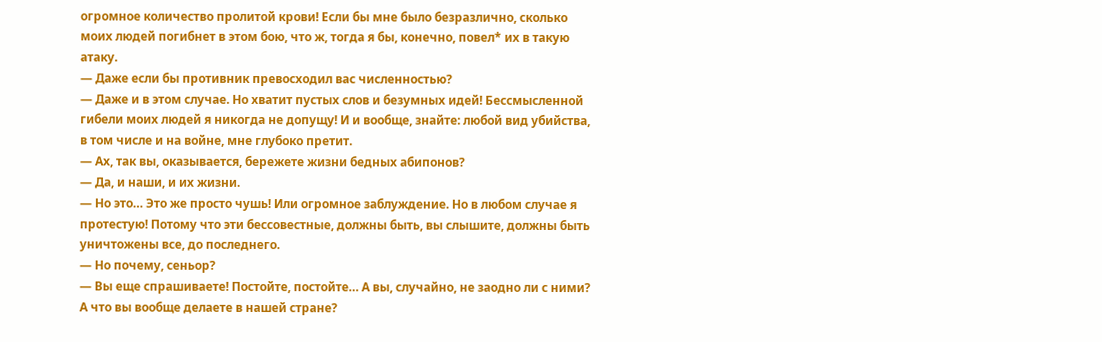огромное количество пролитой крови! Если бы мне было безразлично, сколько моих людей погибнет в этом бою, что ж, тогда я бы, конечно, повел* их в такую атаку.
— Даже если бы противник превосходил вас численностью?
— Даже и в этом случае. Но хватит пустых слов и безумных идей! Бессмысленной гибели моих людей я никогда не допущу! И и вообще, знайте: любой вид убийства, в том числе и на войне, мне глубоко претит.
— Ах, так вы, оказывается, бережете жизни бедных абипонов?
— Да, и наши, и их жизни.
— Но это… Это же просто чушь! Или огромное заблуждение. Но в любом случае я протестую! Потому что эти бессовестные, должны быть, вы слышите, должны быть уничтожены все, до последнего.
— Но почему, сеньор?
— Вы еще спрашиваете! Постойте, постойте… А вы, случайно, не заодно ли с ними? А что вы вообще делаете в нашей стране?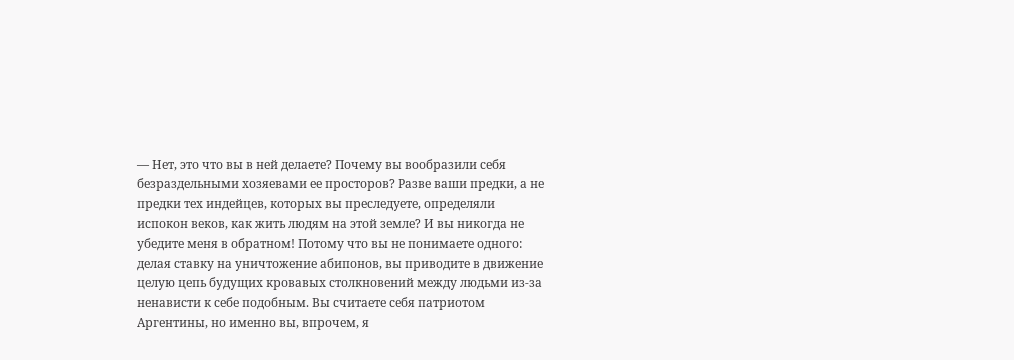— Нет, это что вы в ней делаете? Почему вы вообразили себя безраздельными хозяевами ее просторов? Разве ваши предки, а не предки тех индейцев, которых вы преследуете, определяли испокон веков, как жить людям на этой земле? И вы никогда не убедите меня в обратном! Потому что вы не понимаете одного: делая ставку на уничтожение абипонов, вы приводите в движение целую цепь будущих кровавых столкновений между людьми из-за ненависти к себе подобным. Вы считаете себя патриотом Аргентины, но именно вы, впрочем, я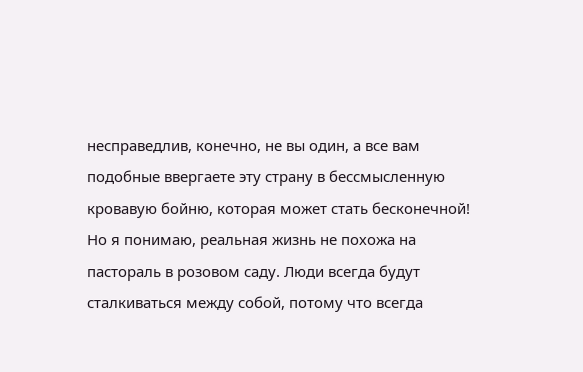несправедлив, конечно, не вы один, а все вам подобные ввергаете эту страну в бессмысленную кровавую бойню, которая может стать бесконечной! Но я понимаю, реальная жизнь не похожа на пастораль в розовом саду. Люди всегда будут сталкиваться между собой, потому что всегда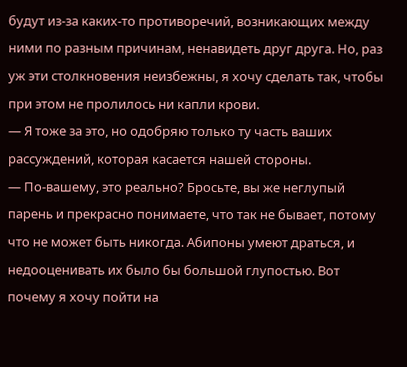будут из-за каких-то противоречий, возникающих между ними по разным причинам, ненавидеть друг друга. Но, раз уж эти столкновения неизбежны, я хочу сделать так, чтобы при этом не пролилось ни капли крови.
— Я тоже за это, но одобряю только ту часть ваших рассуждений, которая касается нашей стороны.
— По-вашему, это реально? Бросьте, вы же неглупый парень и прекрасно понимаете, что так не бывает, потому что не может быть никогда. Абипоны умеют драться, и недооценивать их было бы большой глупостью. Вот почему я хочу пойти на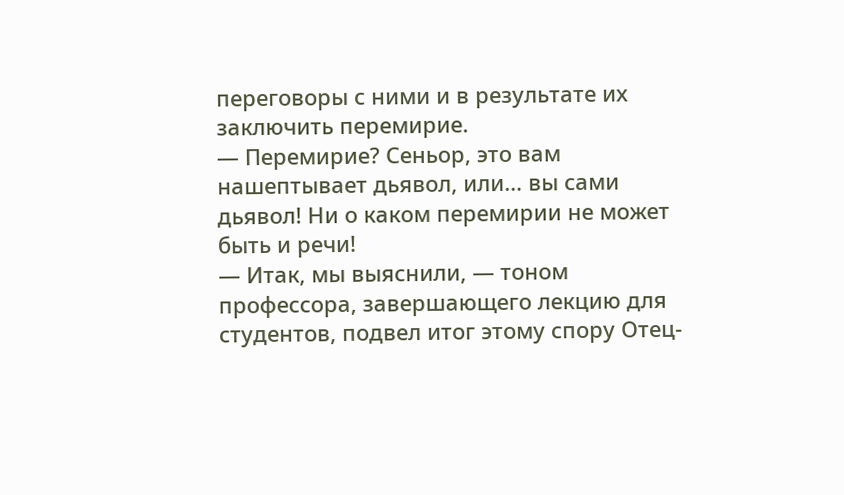переговоры с ними и в результате их заключить перемирие.
— Перемирие? Сеньор, это вам нашептывает дьявол, или… вы сами дьявол! Ни о каком перемирии не может быть и речи!
— Итак, мы выяснили, — тоном профессора, завершающего лекцию для студентов, подвел итог этому спору Отец-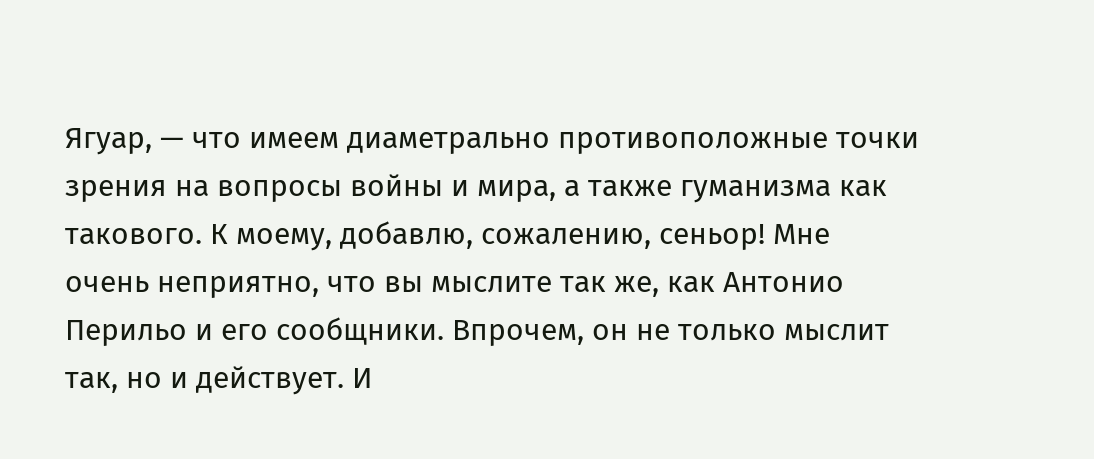Ягуар, — что имеем диаметрально противоположные точки зрения на вопросы войны и мира, а также гуманизма как такового. К моему, добавлю, сожалению, сеньор! Мне очень неприятно, что вы мыслите так же, как Антонио Перильо и его сообщники. Впрочем, он не только мыслит так, но и действует. И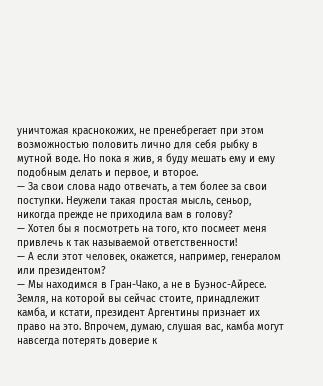уничтожая краснокожих, не пренебрегает при этом возможностью половить лично для себя рыбку в мутной воде. Но пока я жив, я буду мешать ему и ему подобным делать и первое, и второе.
— За свои слова надо отвечать, а тем более за свои поступки. Неужели такая простая мысль, сеньор, никогда прежде не приходила вам в голову?
— Хотел бы я посмотреть на того, кто посмеет меня привлечь к так называемой ответственности!
— А если этот человек, окажется, например, генералом или президентом?
— Мы находимся в Гран-Чако, а не в Буэнос-Айресе. Земля, на которой вы сейчас стоите, принадлежит камба, и кстати, президент Аргентины признает их право на это. Впрочем, думаю, слушая вас, камба могут навсегда потерять доверие к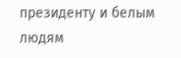президенту и белым людям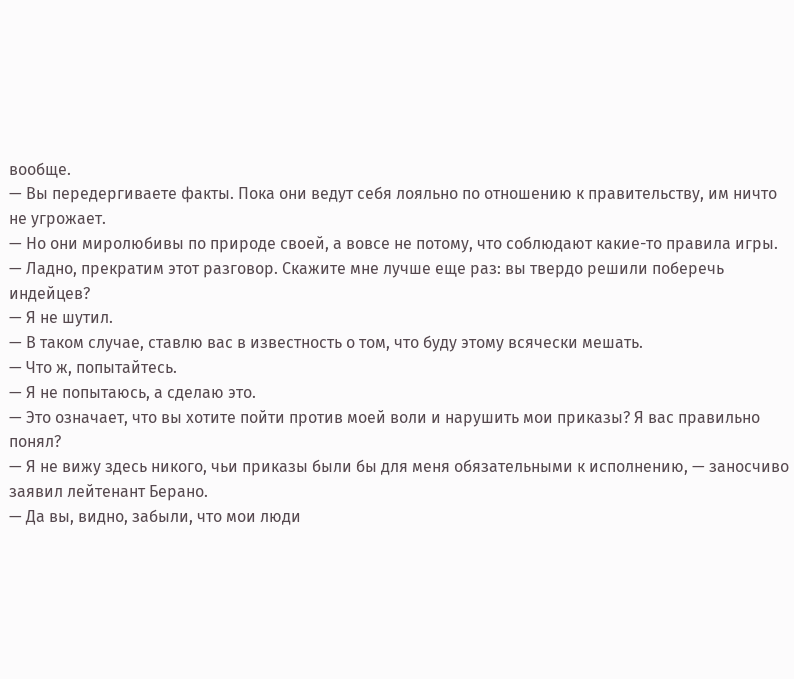вообще.
— Вы передергиваете факты. Пока они ведут себя лояльно по отношению к правительству, им ничто не угрожает.
— Но они миролюбивы по природе своей, а вовсе не потому, что соблюдают какие-то правила игры.
— Ладно, прекратим этот разговор. Скажите мне лучше еще раз: вы твердо решили поберечь индейцев?
— Я не шутил.
— В таком случае, ставлю вас в известность о том, что буду этому всячески мешать.
— Что ж, попытайтесь.
— Я не попытаюсь, а сделаю это.
— Это означает, что вы хотите пойти против моей воли и нарушить мои приказы? Я вас правильно понял?
— Я не вижу здесь никого, чьи приказы были бы для меня обязательными к исполнению, — заносчиво заявил лейтенант Берано.
— Да вы, видно, забыли, что мои люди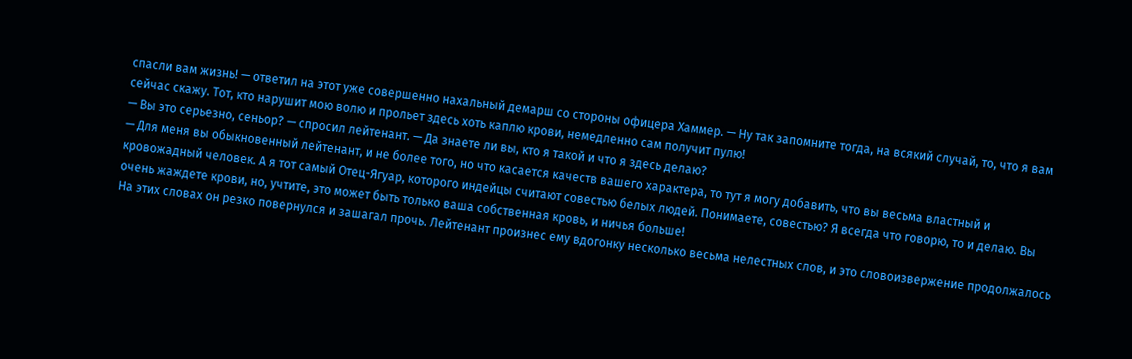спасли вам жизнь! — ответил на этот уже совершенно нахальный демарш со стороны офицера Хаммер. — Ну так запомните тогда, на всякий случай, то, что я вам сейчас скажу. Тот, кто нарушит мою волю и прольет здесь хоть каплю крови, немедленно сам получит пулю!
— Вы это серьезно, сеньор? — спросил лейтенант. — Да знаете ли вы, кто я такой и что я здесь делаю?
— Для меня вы обыкновенный лейтенант, и не более того, но что касается качеств вашего характера, то тут я могу добавить, что вы весьма властный и кровожадный человек. А я тот самый Отец-Ягуар, которого индейцы считают совестью белых людей. Понимаете, совестью? Я всегда что говорю, то и делаю. Вы очень жаждете крови, но, учтите, это может быть только ваша собственная кровь, и ничья больше!
На этих словах он резко повернулся и зашагал прочь. Лейтенант произнес ему вдогонку несколько весьма нелестных слов, и это словоизвержение продолжалось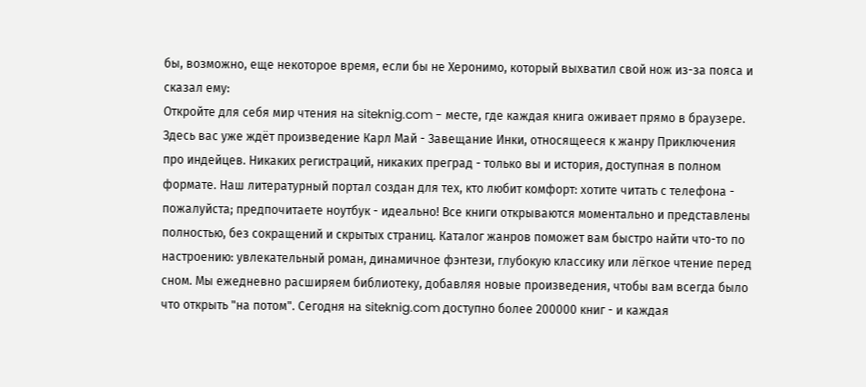бы, возможно, еще некоторое время, если бы не Херонимо, который выхватил свой нож из-за пояса и сказал ему:
Откройте для себя мир чтения на siteknig.com - месте, где каждая книга оживает прямо в браузере. Здесь вас уже ждёт произведение Карл Май - Завещание Инки, относящееся к жанру Приключения про индейцев. Никаких регистраций, никаких преград - только вы и история, доступная в полном формате. Наш литературный портал создан для тех, кто любит комфорт: хотите читать с телефона - пожалуйста; предпочитаете ноутбук - идеально! Все книги открываются моментально и представлены полностью, без сокращений и скрытых страниц. Каталог жанров поможет вам быстро найти что-то по настроению: увлекательный роман, динамичное фэнтези, глубокую классику или лёгкое чтение перед сном. Мы ежедневно расширяем библиотеку, добавляя новые произведения, чтобы вам всегда было что открыть "на потом". Сегодня на siteknig.com доступно более 200000 книг - и каждая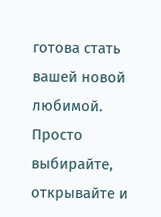готова стать вашей новой любимой. Просто выбирайте, открывайте и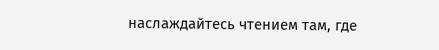наслаждайтесь чтением там, где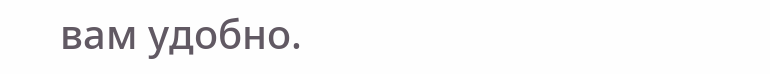вам удобно.